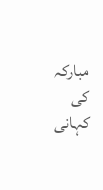مبارکہ کی کہانی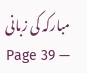مبارکہ کی زبانی — Page 39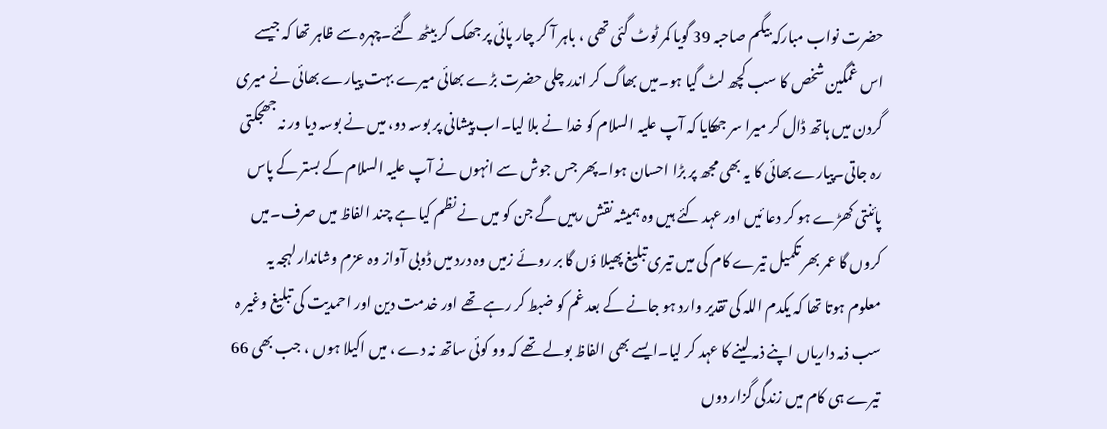حضرت نواب مبارکہ بیگم صاحبہ 39 گویا کمر ٹوٹ گئی تھی ، باہر آ کر چار پائی پر جھک کر بیٹھ گئے۔چہرہ سے ظاہر تھا کہ جیسے اس غمگین شخص کا سب کچھ لٹ گیا ہو۔میں بھاگ کر اندر چلی حضرت بڑے بھائی میرے بہت پیارے بھائی نے میری گردن میں ہاتھ ڈال کر میرا سر جھکایا کہ آپ علیہ السلام کو خدا نے بلا لیا۔اب پیشانی پر بوسہ دو، میں نے بوسہ دیا ور نہ جھجکتی رہ جاتی۔پیارے بھائی کا یہ بھی مجھ پر بڑا احسان ہوا۔پھر جس جوش سے انہوں نے آپ علیہ السلام کے بستر کے پاس پائنتی کھڑے ہو کر دعا ئیں اور عہد کئے ہیں وہ ہمیشہ نقش رہیں گے جن کو میں نے نظم کیا ہے چند الفاظ میں صرف۔میں کروں گا عمر بھر تکمیل تیرے کام کی میں تیری تبلیغ پھیلا ؤں گا بر روئے زمیں وہ درد میں ڈوبی آواز وہ عزم وشاندار لہجہ یہ معلوم ہوتا تھا کہ یکدم اللہ کی تقدیر وارد ہو جانے کے بعد غم کو ضبط کر رہے تھے اور خدمت دین اور احمدیت کی تبلیغ وغیر ہ سب ذمہ داریاں اپنے ذمہ لینے کا عہد کر لیا۔ایسے بھی الفاظ بولے تھے کہ وو کوئی ساتھ نہ دے ، میں اکیلا ہوں ، جب بھی 66 تیرے ہی کام میں زندگی گزار دوں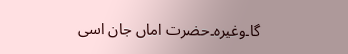گا۔وغیرہ۔حضرت اماں جان اسی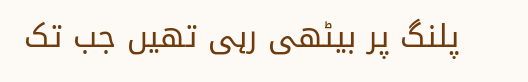پلنگ پر بیٹھی رہی تھیں جب تک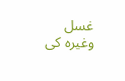غسل وغیرہ کی